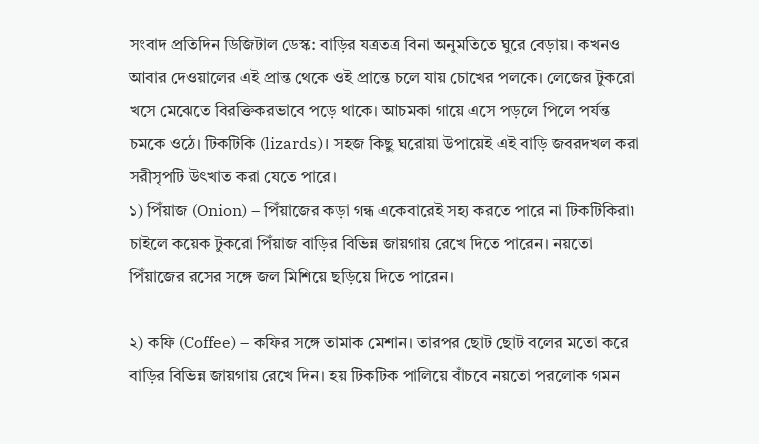সংবাদ প্রতিদিন ডিজিটাল ডেস্ক: বাড়ির যত্রতত্র বিনা অনুমতিতে ঘুরে বেড়ায়। কখনও আবার দেওয়ালের এই প্রান্ত থেকে ওই প্রান্তে চলে যায় চোখের পলকে। লেজের টুকরো খসে মেঝেতে বিরক্তিকরভাবে পড়ে থাকে। আচমকা গায়ে এসে পড়লে পিলে পর্যন্ত চমকে ওঠে। টিকটিকি (lizards)। সহজ কিছু ঘরোয়া উপায়েই এই বাড়ি জবরদখল করা সরীসৃপটি উৎখাত করা যেতে পারে।
১) পিঁয়াজ (Onion) – পিঁয়াজের কড়া গন্ধ একেবারেই সহ্য করতে পারে না টিকটিকিরা৷ চাইলে কয়েক টুকরো পিঁয়াজ বাড়ির বিভিন্ন জায়গায় রেখে দিতে পারেন। নয়তো পিঁয়াজের রসের সঙ্গে জল মিশিয়ে ছড়িয়ে দিতে পারেন।

২) কফি (Coffee) – কফির সঙ্গে তামাক মেশান। তারপর ছোট ছোট বলের মতো করে বাড়ির বিভিন্ন জায়গায় রেখে দিন। হয় টিকটিক পালিয়ে বাঁচবে নয়তো পরলোক গমন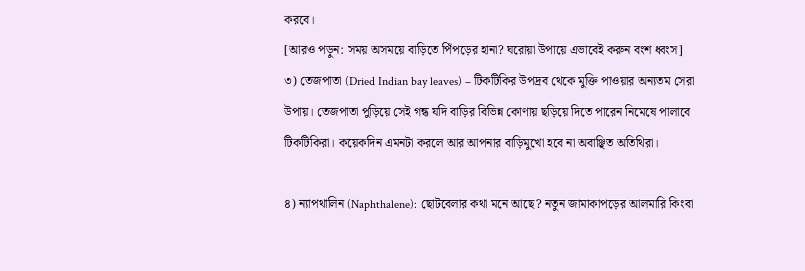করবে।
[আরও পড়ুন: সময় অসময়ে বাড়িতে পিঁপড়ের হানা? ঘরোয়া উপায়ে এভাবেই করুন বংশ ধ্বংস]
৩) তেজপাতা (Dried Indian bay leaves) – টিকটিকির উপদ্রব থেকে মুক্তি পাওয়ার অন্যতম সেরা উপায়। তেজপাতা পুড়িয়ে সেই গন্ধ যদি বাড়ির বিভিন্ন কোণায় ছড়িয়ে দিতে পারেন নিমেষে পালাবে টিকটিকিরা। কয়েকদিন এমনটা করলে আর আপনার বাড়িমুখো হবে না অবাঞ্ছিত অতিথিরা।

৪) ন্যাপথালিন (Naphthalene): ছোটবেলার কথা মনে আছে? নতুন জামাকাপড়ের আলমারি কিংবা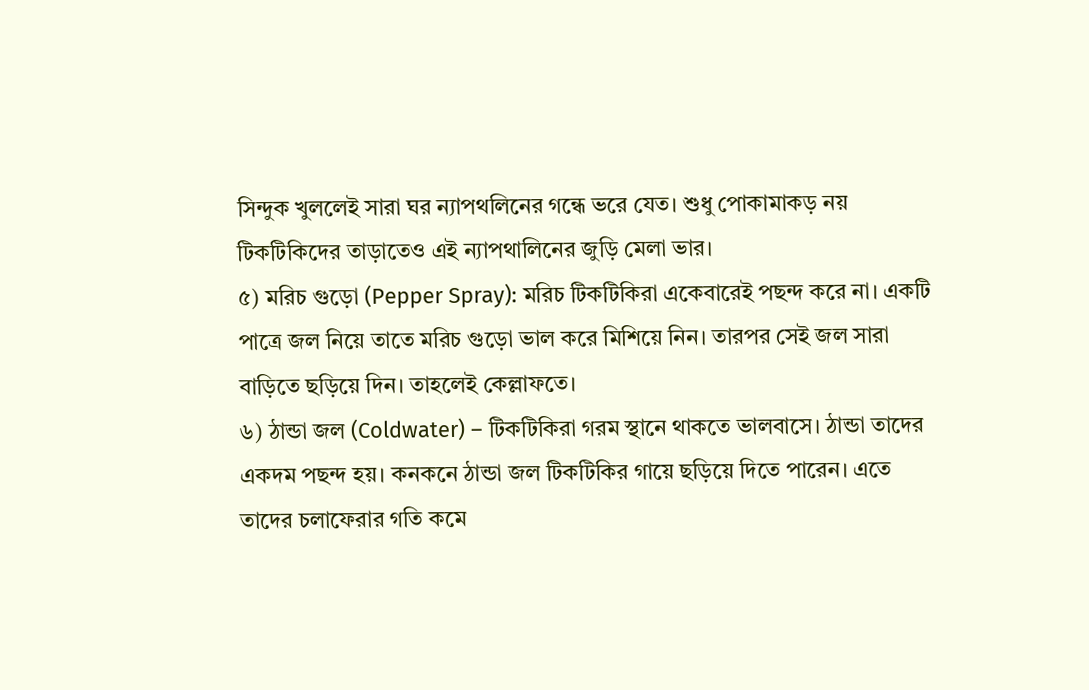সিন্দুক খুললেই সারা ঘর ন্যাপথলিনের গন্ধে ভরে যেত। শুধু পোকামাকড় নয় টিকটিকিদের তাড়াতেও এই ন্যাপথালিনের জুড়ি মেলা ভার।
৫) মরিচ গুড়ো (Pepper Spray): মরিচ টিকটিকিরা একেবারেই পছন্দ করে না। একটি পাত্রে জল নিয়ে তাতে মরিচ গুড়ো ভাল করে মিশিয়ে নিন। তারপর সেই জল সারা বাড়িতে ছড়িয়ে দিন। তাহলেই কেল্লাফতে।
৬) ঠান্ডা জল (Coldwater) – টিকটিকিরা গরম স্থানে থাকতে ভালবাসে। ঠান্ডা তাদের একদম পছন্দ হয়। কনকনে ঠান্ডা জল টিকটিকির গায়ে ছড়িয়ে দিতে পারেন। এতে তাদের চলাফেরার গতি কমে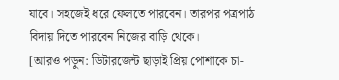যাবে। সহজেই ধরে ফেলতে পারবেন। তারপর পত্রপাঠ বিদায় দিতে পারবেন নিজের বাড়ি থেকে।
[আরও পড়ুন: ডিটারজেন্ট ছাড়াই প্রিয় পোশাকে চা-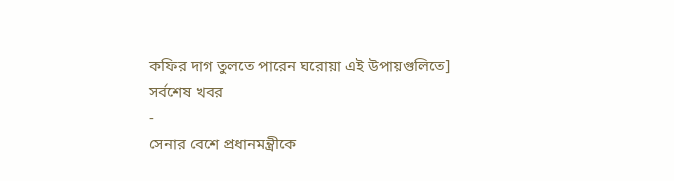কফির দাগ তুলতে পারেন ঘরোয়া এই উপায়গুলিতে]
সর্বশেষ খবর
-
সেনার বেশে প্রধানমন্ত্রীকে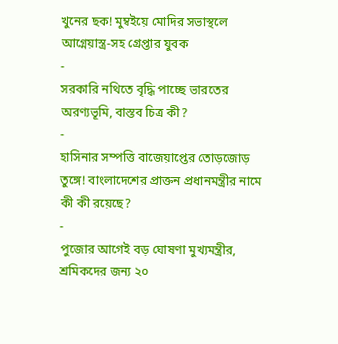খুনের ছক! মুম্বইয়ে মোদির সভাস্থলে আগ্নেয়াস্ত্র-সহ গ্রেপ্তার যুবক
-
সরকারি নথিতে বৃদ্ধি পাচ্ছে ভারতের অরণ্যভূমি, বাস্তব চিত্র কী?
-
হাসিনার সম্পত্তি বাজেয়াপ্তের তোড়জোড় তুঙ্গে! বাংলাদেশের প্রাক্তন প্রধানমন্ত্রীর নামে কী কী রয়েছে?
-
পুজোর আগেই বড় ঘোষণা মুখ্যমন্ত্রীর, শ্রমিকদের জন্য ২০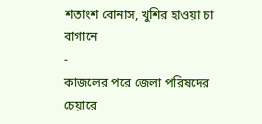শতাংশ বোনাস, খুশির হাওয়া চা বাগানে
-
কাজলের পরে জেলা পরিষদের চেয়ারে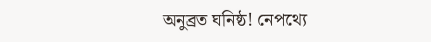অনুব্রত ঘনিষ্ঠ! নেপথ্যে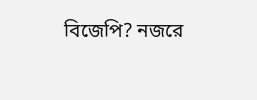বিজেপি? নজরে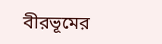বীরভূমের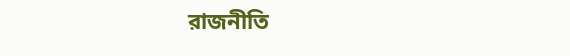রাজনীতি